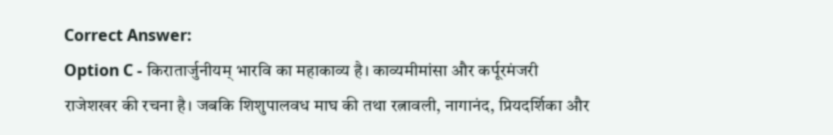Correct Answer:
Option C - किरातार्जुनीयम् भारवि का महाकाव्य है। काव्यमीमांसा और कर्पूरमंजरी राजेशखर की रचना है। जबकि शिशुपालवध माघ की तथा रत्नावली, नागानंद, प्रियदर्शिका और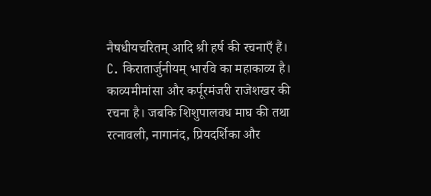नैषधीयचरितम् आदि श्री हर्ष की रचनाएँ हैं।
C. किरातार्जुनीयम् भारवि का महाकाव्य है। काव्यमीमांसा और कर्पूरमंजरी राजेशखर की रचना है। जबकि शिशुपालवध माघ की तथा रत्नावली, नागानंद, प्रियदर्शिका और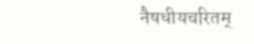नैषधीयचरितम्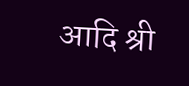आदि श्री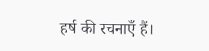हर्ष की रचनाएँ हैं।